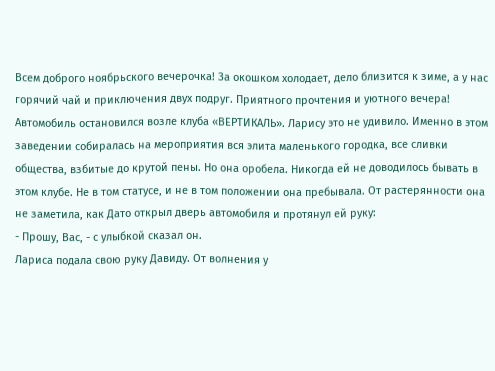Всем доброго ноябрьского вечерочка! За окошком холодает, дело близится к зиме, а у нас горячий чай и приключения двух подруг. Приятного прочтения и уютного вечера!
Автомобиль остановился возле клуба «ВЕРТИКАЛЬ». Ларису это не удивило. Именно в этом заведении собиралась на мероприятия вся элита маленького городка, все сливки общества, взбитые до крутой пены. Но она оробела. Никогда ей не доводилось бывать в этом клубе. Не в том статусе, и не в том положении она пребывала. От растерянности она не заметила, как Дато открыл дверь автомобиля и протянул ей руку:
- Прошу, Вас, - с улыбкой сказал он.
Лариса подала свою руку Давиду. От волнения у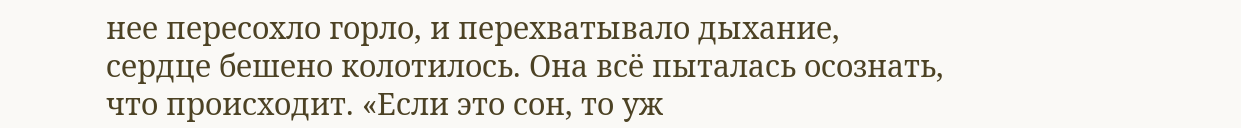нее пересохло горло, и перехватывало дыхание, сердце бешено колотилось. Она всё пыталась осознать, что происходит. «Если это сон, то уж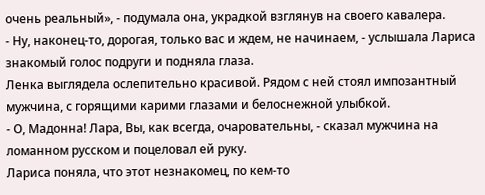очень реальный», - подумала она, украдкой взглянув на своего кавалера.
- Ну, наконец-то, дорогая, только вас и ждем, не начинаем, - услышала Лариса знакомый голос подруги и подняла глаза.
Ленка выглядела ослепительно красивой. Рядом с ней стоял импозантный мужчина, с горящими карими глазами и белоснежной улыбкой.
- О, Мадонна! Лара, Вы, как всегда, очаровательны, - сказал мужчина на ломанном русском и поцеловал ей руку.
Лариса поняла, что этот незнакомец, по кем-то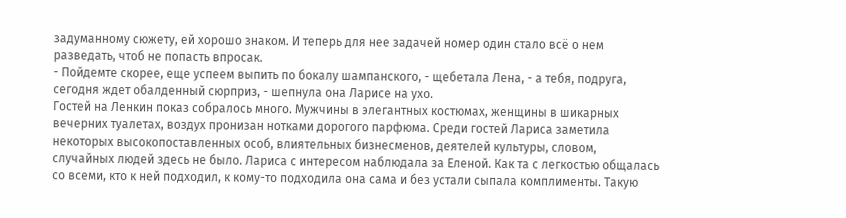задуманному сюжету, ей хорошо знаком. И теперь для нее задачей номер один стало всё о нем разведать, чтоб не попасть впросак.
- Пойдемте скорее, еще успеем выпить по бокалу шампанского, - щебетала Лена, - а тебя, подруга, сегодня ждет обалденный сюрприз, - шепнула она Ларисе на ухо.
Гостей на Ленкин показ собралось много. Мужчины в элегантных костюмах, женщины в шикарных вечерних туалетах, воздух пронизан нотками дорогого парфюма. Среди гостей Лариса заметила некоторых высокопоставленных особ, влиятельных бизнесменов, деятелей культуры, словом, случайных людей здесь не было. Лариса с интересом наблюдала за Еленой. Как та с легкостью общалась со всеми, кто к ней подходил, к кому-то подходила она сама и без устали сыпала комплименты. Такую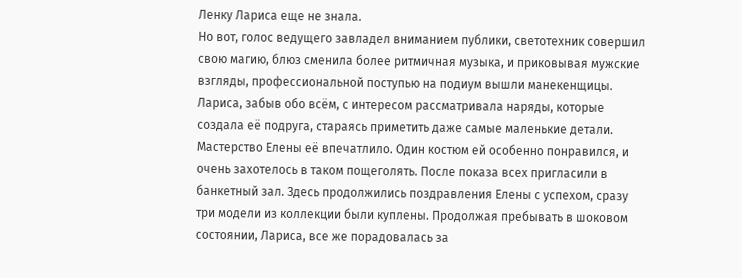Ленку Лариса еще не знала.
Но вот, голос ведущего завладел вниманием публики, светотехник совершил свою магию, блюз сменила более ритмичная музыка, и приковывая мужские взгляды, профессиональной поступью на подиум вышли манекенщицы.
Лариса, забыв обо всём, с интересом рассматривала наряды, которые создала её подруга, стараясь приметить даже самые маленькие детали. Мастерство Елены её впечатлило. Один костюм ей особенно понравился, и очень захотелось в таком пощеголять. После показа всех пригласили в банкетный зал. Здесь продолжились поздравления Елены с успехом, сразу три модели из коллекции были куплены. Продолжая пребывать в шоковом состоянии, Лариса, все же порадовалась за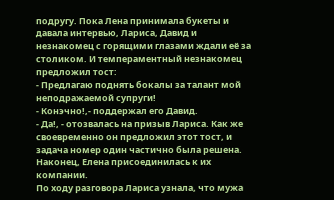подругу. Пока Лена принимала букеты и давала интервью, Лариса, Давид и незнакомец с горящими глазами ждали её за столиком. И темпераментный незнакомец предложил тост:
- Предлагаю поднять бокалы за талант мой неподражаемой супруги!
- Конэчно!,- поддержал его Давид.
- Да!, - отозвалась на призыв Лариса. Как же своевременно он предложил этот тост, и задача номер один частично была решена.
Наконец, Елена присоединилась к их компании.
По ходу разговора Лариса узнала, что мужа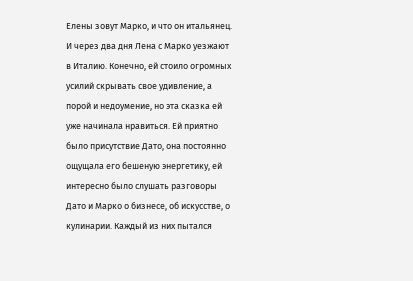Елены зовут Марко, и что он итальянец. И через два дня Лена с Марко уезжают в Италию. Конечно, ей стоило огромных усилий скрывать свое удивление, а порой и недоумение, но эта сказка ей уже начинала нравиться. Ей приятно было присутствие Дато, она постоянно ощущала его бешеную энергетику, ей интересно было слушать разговоры Дато и Марко о бизнесе, об искусстве, о кулинарии. Каждый из них пытался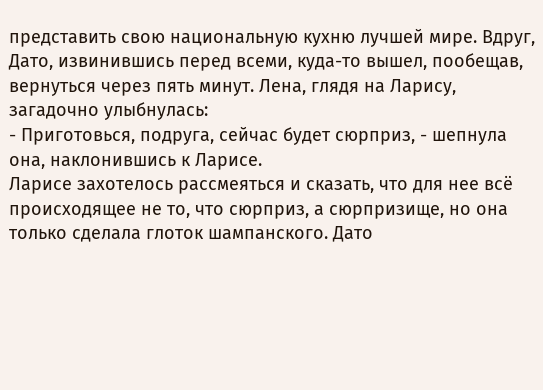представить свою национальную кухню лучшей мире. Вдруг, Дато, извинившись перед всеми, куда-то вышел, пообещав, вернуться через пять минут. Лена, глядя на Ларису, загадочно улыбнулась:
- Приготовься, подруга, сейчас будет сюрприз, - шепнула она, наклонившись к Ларисе.
Ларисе захотелось рассмеяться и сказать, что для нее всё происходящее не то, что сюрприз, а сюрпризище, но она только сделала глоток шампанского. Дато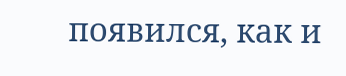появился, как и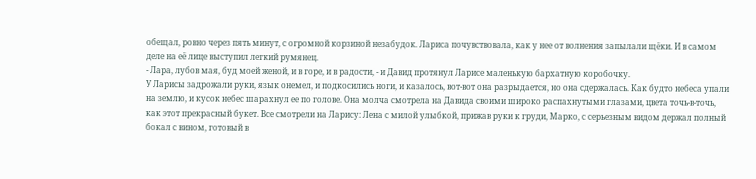обещал, ровно через пять минут, с огромной корзиной незабудок. Лариса почувствовала, как у нее от волнения запылали щёки. И в самом деле на её лице выступил легкий румянец.
- Лара, лубов мая, буд моей женой, и в горе, и в радости, - и Давид протянул Ларисе маленькую бархатную коробочку.
У Ларисы задрожали руки, язык онемел, и подкосились ноги, и казалось, вот-вот она разрыдается, но она сдержалась. Как будто небеса упали на землю, и кусок небес шарахнул ее по голове. Она молча смотрела на Давида своими широко распахнутыми глазами, цвета точь-в-точь, как этот прекрасный букет. Все смотрели на Ларису: Лена с милой улыбкой, прижав руки к груди, Марко, с серьезным видом держал полный бокал с вином, готовый в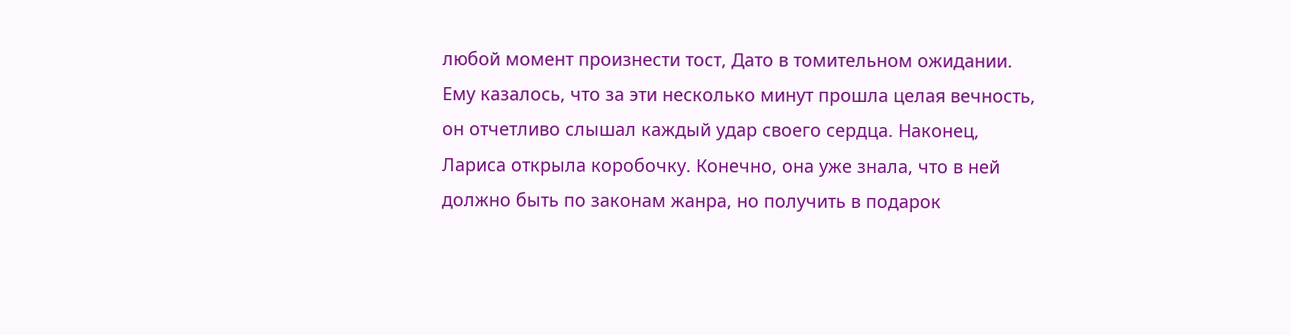любой момент произнести тост, Дато в томительном ожидании. Ему казалось, что за эти несколько минут прошла целая вечность, он отчетливо слышал каждый удар своего сердца. Наконец, Лариса открыла коробочку. Конечно, она уже знала, что в ней должно быть по законам жанра, но получить в подарок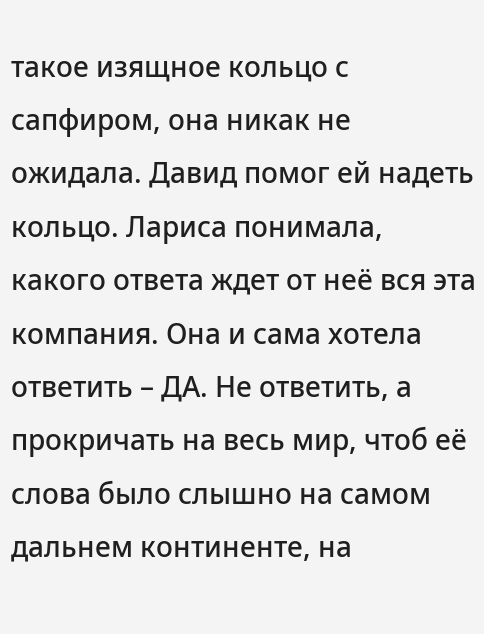такое изящное кольцо с сапфиром, она никак не ожидала. Давид помог ей надеть кольцо. Лариса понимала, какого ответа ждет от неё вся эта компания. Она и сама хотела ответить – ДА. Не ответить, а прокричать на весь мир, чтоб её слова было слышно на самом дальнем континенте, на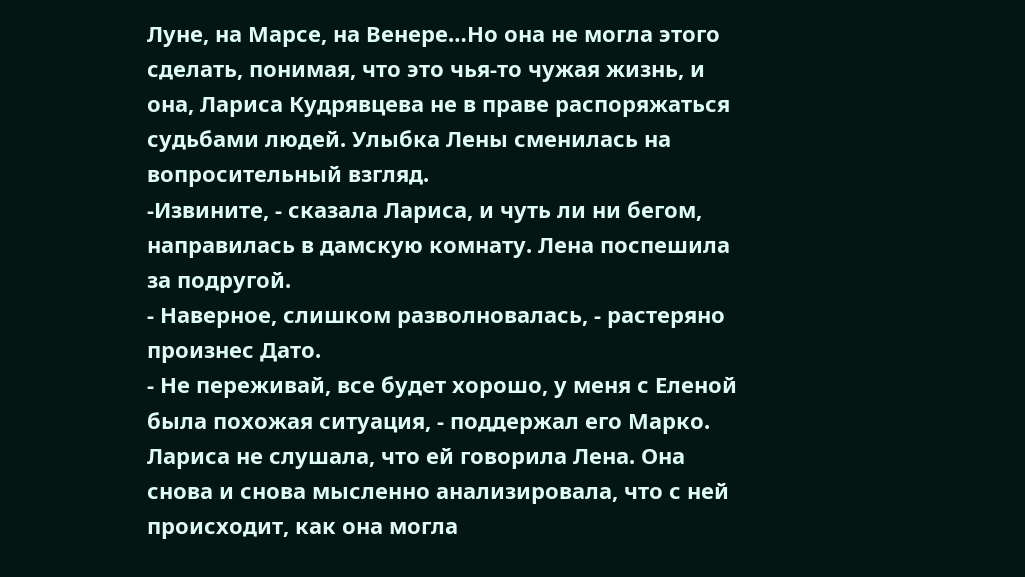Луне, на Марсе, на Венере…Но она не могла этого сделать, понимая, что это чья-то чужая жизнь, и она, Лариса Кудрявцева не в праве распоряжаться судьбами людей. Улыбка Лены сменилась на вопросительный взгляд.
-Извините, - сказала Лариса, и чуть ли ни бегом, направилась в дамскую комнату. Лена поспешила за подругой.
- Наверное, слишком разволновалась, - растеряно произнес Дато.
- Не переживай, все будет хорошо, у меня с Еленой была похожая ситуация, - поддержал его Марко.
Лариса не слушала, что ей говорила Лена. Она снова и снова мысленно анализировала, что с ней происходит, как она могла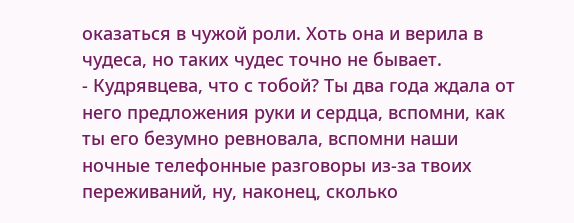оказаться в чужой роли. Хоть она и верила в чудеса, но таких чудес точно не бывает.
- Кудрявцева, что с тобой? Ты два года ждала от него предложения руки и сердца, вспомни, как ты его безумно ревновала, вспомни наши ночные телефонные разговоры из-за твоих переживаний, ну, наконец, сколько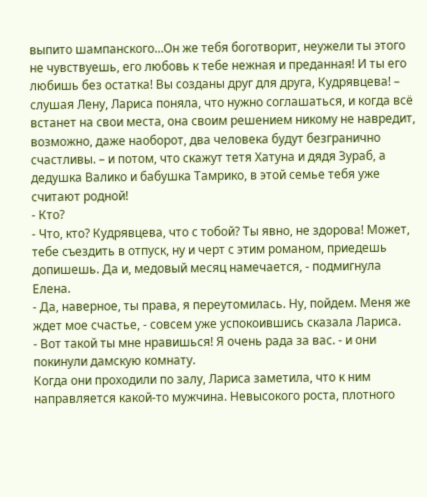выпито шампанского…Он же тебя боготворит, неужели ты этого не чувствуешь, его любовь к тебе нежная и преданная! И ты его любишь без остатка! Вы созданы друг для друга, Кудрявцева! – слушая Лену, Лариса поняла, что нужно соглашаться, и когда всё встанет на свои места, она своим решением никому не навредит, возможно, даже наоборот, два человека будут безгранично счастливы. – и потом, что скажут тетя Хатуна и дядя Зураб, а дедушка Валико и бабушка Тамрико, в этой семье тебя уже считают родной!
- Кто?
- Что, кто? Кудрявцева, что с тобой? Ты явно, не здорова! Может, тебе съездить в отпуск, ну и черт с этим романом, приедешь допишешь. Да и, медовый месяц намечается, - подмигнула Елена.
- Да, наверное, ты права, я переутомилась. Ну, пойдем. Меня же ждет мое счастье, - совсем уже успокоившись сказала Лариса.
- Вот такой ты мне нравишься! Я очень рада за вас. - и они покинули дамскую комнату.
Когда они проходили по залу, Лариса заметила, что к ним направляется какой-то мужчина. Невысокого роста, плотного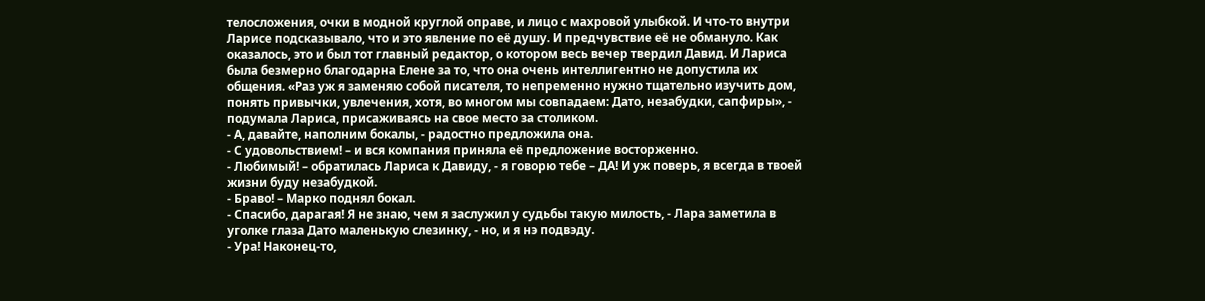телосложения, очки в модной круглой оправе, и лицо с махровой улыбкой. И что-то внутри Ларисе подсказывало, что и это явление по её душу. И предчувствие её не обмануло. Как оказалось, это и был тот главный редактор, о котором весь вечер твердил Давид. И Лариса была безмерно благодарна Елене за то, что она очень интеллигентно не допустила их общения. «Раз уж я заменяю собой писателя, то непременно нужно тщательно изучить дом, понять привычки, увлечения, хотя, во многом мы совпадаем: Дато, незабудки, сапфиры», - подумала Лариса, присаживаясь на свое место за столиком.
- А, давайте, наполним бокалы, - радостно предложила она.
- С удовольствием! – и вся компания приняла её предложение восторженно.
- Любимый! – обратилась Лариса к Давиду, - я говорю тебе – ДА! И уж поверь, я всегда в твоей жизни буду незабудкой.
- Браво! – Марко поднял бокал.
- Спасибо, дарагая! Я не знаю, чем я заслужил у судьбы такую милость, - Лара заметила в уголке глаза Дато маленькую слезинку, - но, и я нэ подвэду.
- Ура! Наконец-то,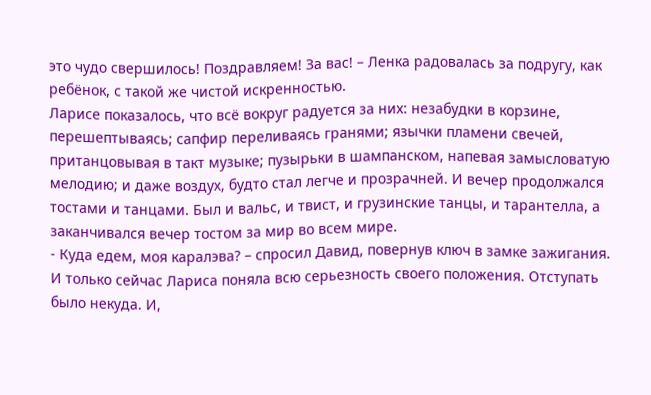это чудо свершилось! Поздравляем! За вас! – Ленка радовалась за подругу, как ребёнок, с такой же чистой искренностью.
Ларисе показалось, что всё вокруг радуется за них: незабудки в корзине, перешептываясь; сапфир переливаясь гранями; язычки пламени свечей, пританцовывая в такт музыке; пузырьки в шампанском, напевая замысловатую мелодию; и даже воздух, будто стал легче и прозрачней. И вечер продолжался тостами и танцами. Был и вальс, и твист, и грузинские танцы, и тарантелла, а заканчивался вечер тостом за мир во всем мире.
- Куда едем, моя каралэва? – спросил Давид, повернув ключ в замке зажигания.
И только сейчас Лариса поняла всю серьезность своего положения. Отступать было некуда. И,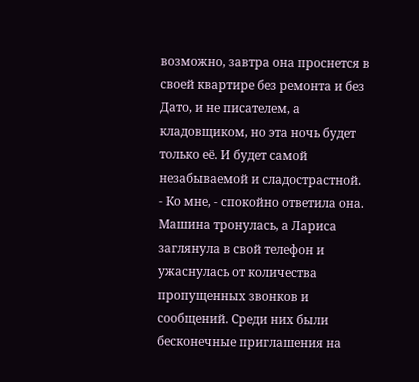возможно, завтра она проснется в своей квартире без ремонта и без Дато, и не писателем, а кладовщиком, но эта ночь будет только её. И будет самой незабываемой и сладострастной.
- Ко мне, - спокойно ответила она.
Машина тронулась, а Лариса заглянула в свой телефон и ужаснулась от количества пропущенных звонков и сообщений. Среди них были бесконечные приглашения на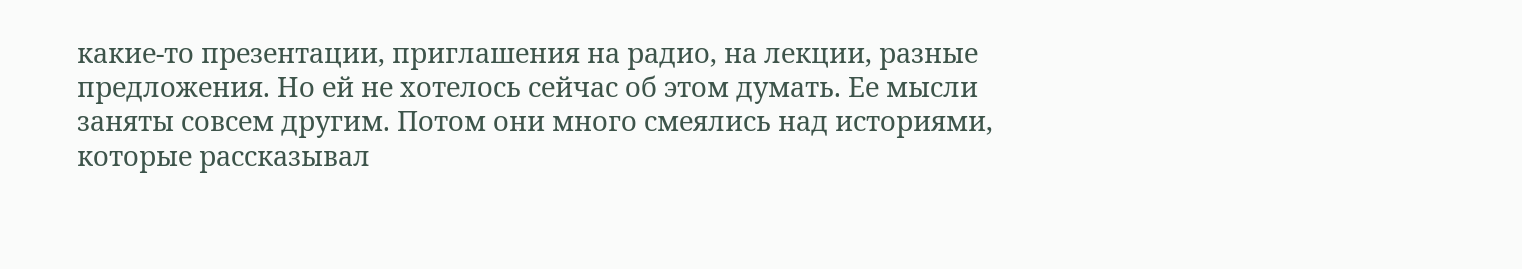какие-то презентации, приглашения на радио, на лекции, разные предложения. Но ей не хотелось сейчас об этом думать. Ее мысли заняты совсем другим. Потом они много смеялись над историями, которые рассказывал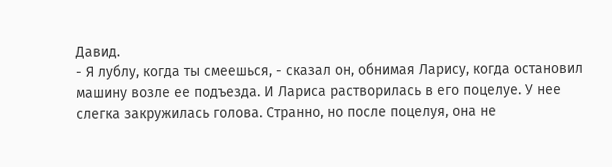Давид.
- Я лублу, когда ты смеешься, - сказал он, обнимая Ларису, когда остановил машину возле ее подъезда. И Лариса растворилась в его поцелуе. У нее слегка закружилась голова. Странно, но после поцелуя, она не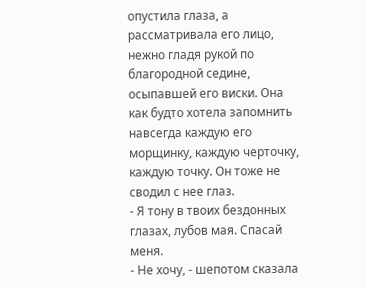опустила глаза, а рассматривала его лицо, нежно гладя рукой по благородной седине, осыпавшей его виски. Она как будто хотела запомнить навсегда каждую его морщинку, каждую черточку, каждую точку. Он тоже не сводил с нее глаз.
- Я тону в твоих бездонных глазах, лубов мая. Спасай меня.
- Не хочу, - шепотом сказала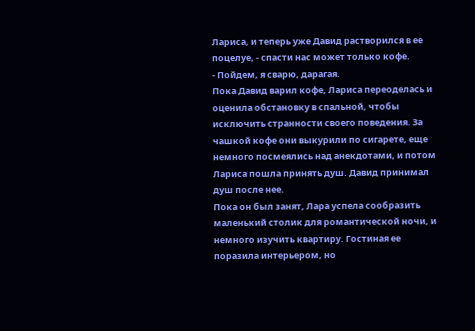Лариса, и теперь уже Давид растворился в ее поцелуе, - спасти нас может только кофе.
- Пойдем, я сварю, дарагая.
Пока Давид варил кофе, Лариса переоделась и оценила обстановку в спальной, чтобы исключить странности своего поведения. За чашкой кофе они выкурили по сигарете, еще немного посмеялись над анекдотами, и потом Лариса пошла принять душ. Давид принимал душ после нее.
Пока он был занят, Лара успела сообразить маленький столик для романтической ночи, и немного изучить квартиру. Гостиная ее поразила интерьером, но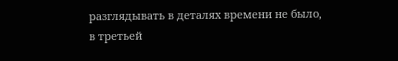разглядывать в деталях времени не было, в третьей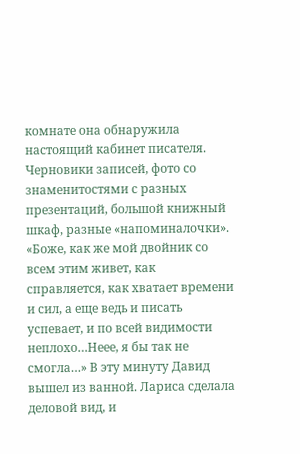комнате она обнаружила настоящий кабинет писателя. Черновики записей, фото со знаменитостями с разных презентаций, большой книжный шкаф, разные «напоминалочки». «Боже, как же мой двойник со всем этим живет, как справляется, как хватает времени и сил, а еще ведь и писать успевает, и по всей видимости неплохо…Неее, я бы так не смогла…» В эту минуту Давид вышел из ванной. Лариса сделала деловой вид, и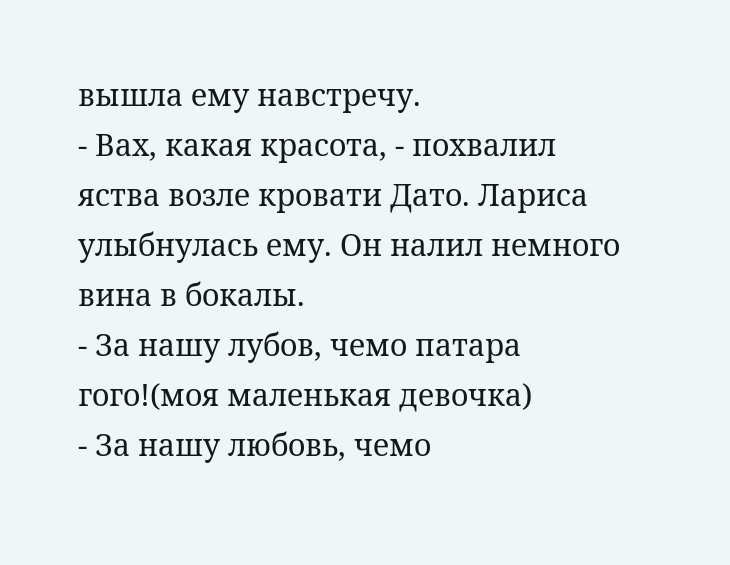вышла ему навстречу.
- Вах, какая красота, - похвалил яства возле кровати Дато. Лариса улыбнулась ему. Он налил немного вина в бокалы.
- За нашу лубов, чемо патара гого!(моя маленькая девочка)
- За нашу любовь, чемо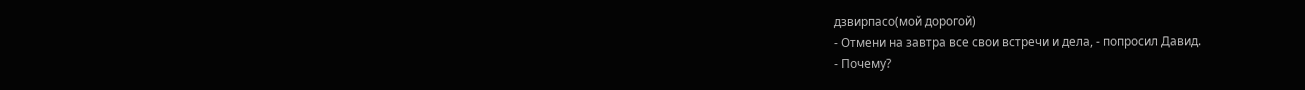дзвирпасо(мой дорогой)
- Отмени на завтра все свои встречи и дела, - попросил Давид.
- Почему?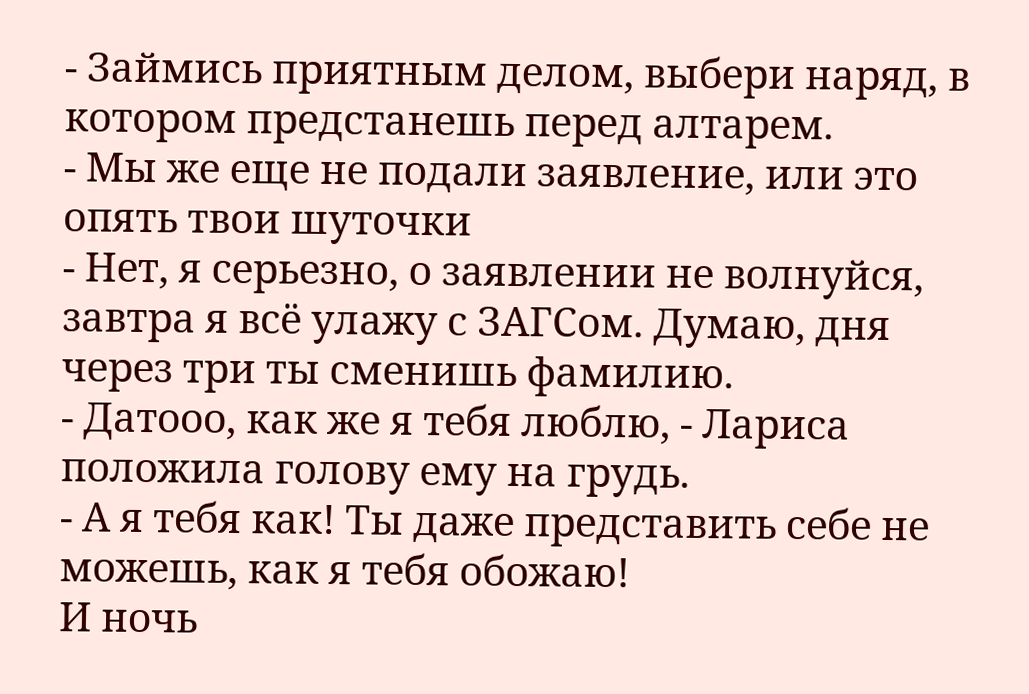- Займись приятным делом, выбери наряд, в котором предстанешь перед алтарем.
- Мы же еще не подали заявление, или это опять твои шуточки
- Нет, я серьезно, о заявлении не волнуйся, завтра я всё улажу с ЗАГСом. Думаю, дня через три ты сменишь фамилию.
- Датооо, как же я тебя люблю, - Лариса положила голову ему на грудь.
- А я тебя как! Ты даже представить себе не можешь, как я тебя обожаю!
И ночь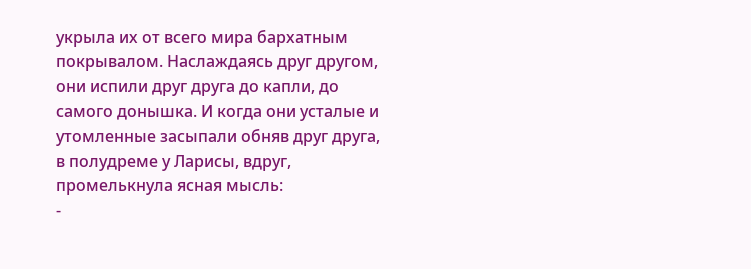укрыла их от всего мира бархатным покрывалом. Наслаждаясь друг другом, они испили друг друга до капли, до самого донышка. И когда они усталые и утомленные засыпали обняв друг друга, в полудреме у Ларисы, вдруг, промелькнула ясная мысль:
-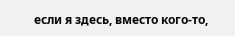если я здесь, вместо кого-то,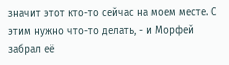значит этот кто-то сейчас на моем месте. С этим нужно что-то делать, - и Морфей забрал её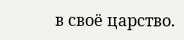в своё царство.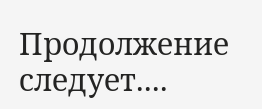Продолжение следует....